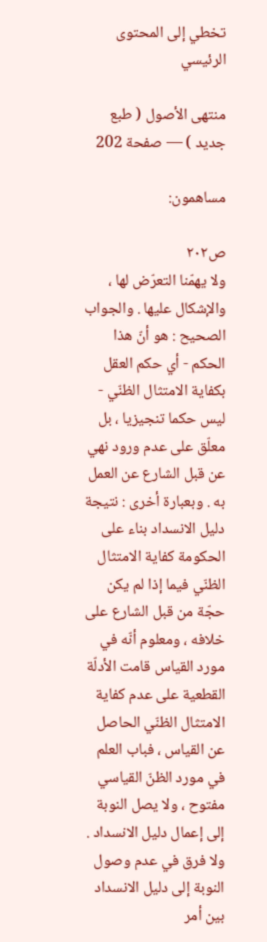تخطي إلى المحتوى الرئيسي

منتهى الأصول ( طبع جديد ) — صفحة 202

مساهمون:

ص٢٠٢
ولا يهمّنا التعرّض لها ، والإشكال عليها . والجواب الصحيح : هو أنّ هذا الحكم - أي حكم العقل بكفاية الامتثال الظنّي - ليس حكما تنجيزيا ، بل معلّق على عدم ورود نهي عن قبل الشارع عن العمل به . وبعبارة أخرى : نتيجة دليل الانسداد بناء على الحكومة كفاية الامتثال الظنّي فيما إذا لم يكن حجّة من قبل الشارع على خلافه ، ومعلوم أنّه في مورد القياس قامت الأدلّة القطعية على عدم كفاية الامتثال الظنّي الحاصل عن القياس ، فباب العلم في مورد الظنّ القياسي مفتوح ، ولا يصل النوبة إلى إعمال دليل الانسداد . ولا فرق في عدم وصول النوبة إلى دليل الانسداد بين أمر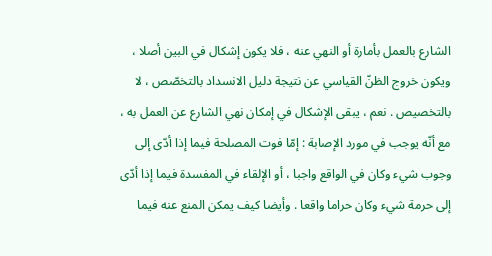الشارع بالعمل بأمارة أو النهي عنه ، فلا يكون إشكال في البين أصلا ، ويكون خروج الظنّ القياسي عن نتيجة دليل الانسداد بالتخصّص ، لا بالتخصيص . نعم ، يبقى الإشكال في إمكان نهي الشارع عن العمل به ، مع أنّه يوجب في مورد الإصابة : إمّا فوت المصلحة فيما إذا أدّى إلى وجوب شيء وكان في الواقع واجبا ، أو الإلقاء في المفسدة فيما إذا أدّى إلى حرمة شيء وكان حراما واقعا . وأيضا كيف يمكن المنع عنه فيما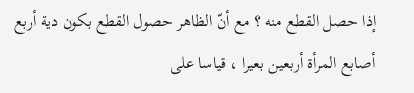إذا حصل القطع منه ؟ مع أنّ الظاهر حصول القطع بكون دية أربع أصابع المرأة أربعين بعيرا ، قياسا على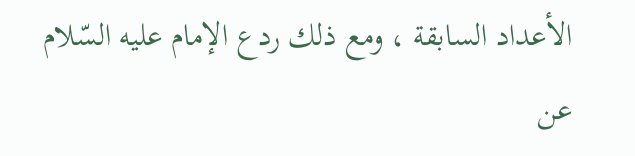الأعداد السابقة ، ومع ذلك ردع الإمام عليه السّلام عن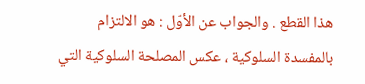هذا القطع . والجواب عن الأوّل : هو الالتزام بالمفسدة السلوكية ، عكس المصلحة السلوكية التي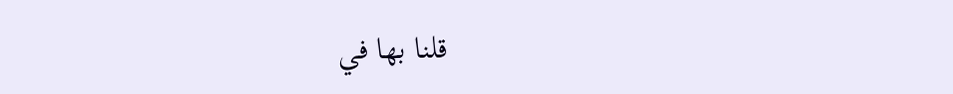قلنا بها في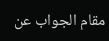مقام الجواب عن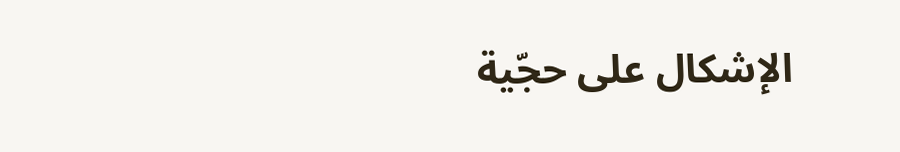الإشكال على حجّية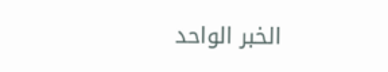الخبر الواحد